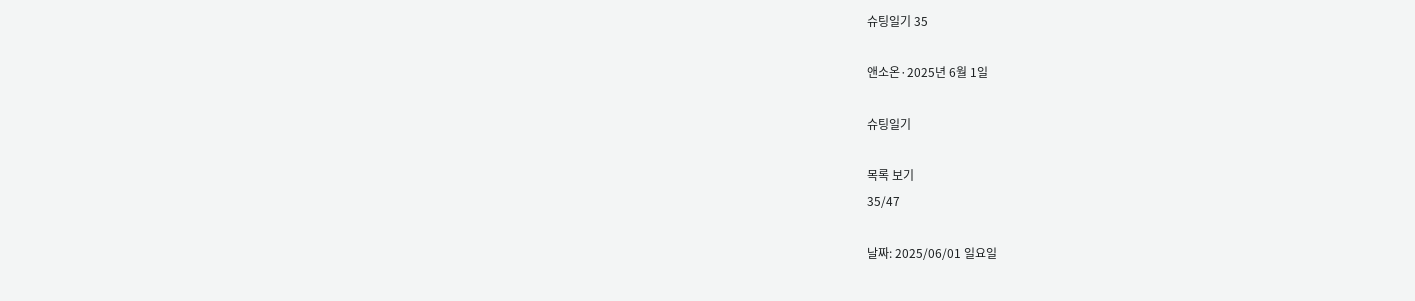슈팅일기 35

앤소온·2025년 6월 1일

슈팅일기

목록 보기
35/47

날짜: 2025/06/01 일요일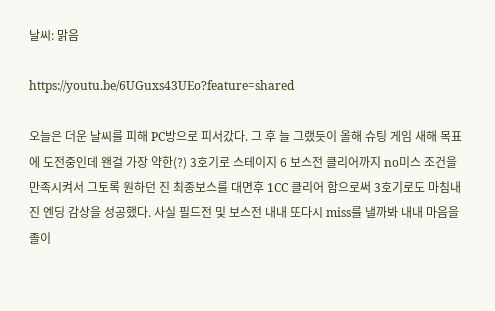날씨: 맑음

https://youtu.be/6UGuxs43UEo?feature=shared

오늘은 더운 날씨를 피해 PC방으로 피서갔다. 그 후 늘 그랬듯이 올해 슈팅 게임 새해 목표에 도전중인데 왠걸 가장 약한(?) 3호기로 스테이지 6 보스전 클리어까지 no미스 조건을 만족시켜서 그토록 원하던 진 최종보스를 대면후 1CC 클리어 함으로써 3호기로도 마침내 진 엔딩 감상을 성공했다. 사실 필드전 및 보스전 내내 또다시 miss를 낼까봐 내내 마음을 졸이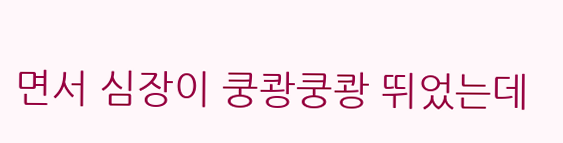면서 심장이 쿵쾅쿵쾅 뛰었는데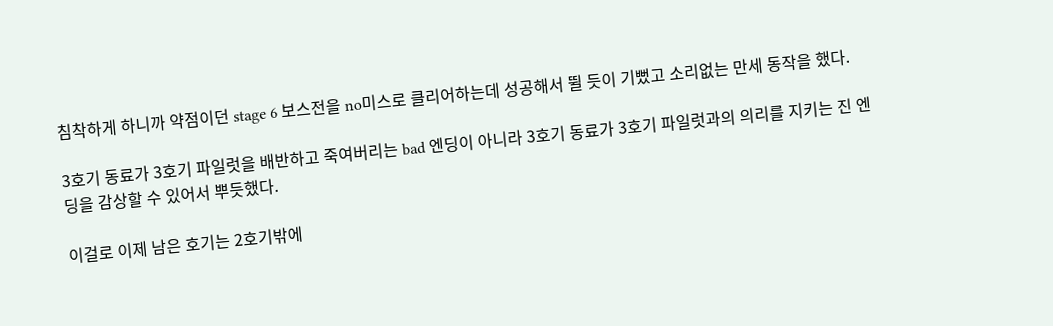침착하게 하니까 약점이던 stage 6 보스전을 no미스로 클리어하는데 성공해서 뛸 듯이 기뻤고 소리없는 만세 동작을 했다.

3호기 동료가 3호기 파일럿을 배반하고 죽여버리는 bad 엔딩이 아니라 3호기 동료가 3호기 파일럿과의 의리를 지키는 진 엔딩을 감상할 수 있어서 뿌듯했다.

이걸로 이제 남은 호기는 2호기밖에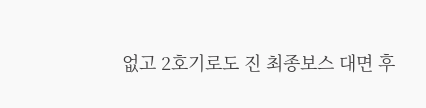없고 2호기로도 진 최종보스 대면 후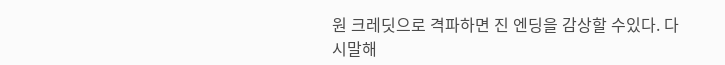원 크레딧으로 격파하면 진 엔딩을 감상할 수있다. 다시말해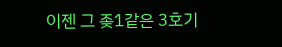이젠 그 좆1같은 3호기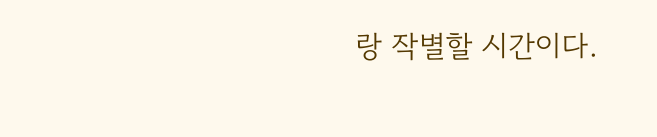랑 작별할 시간이다.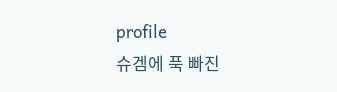profile
슈겜에 푹 빠진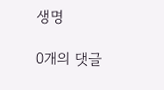생명

0개의 댓글